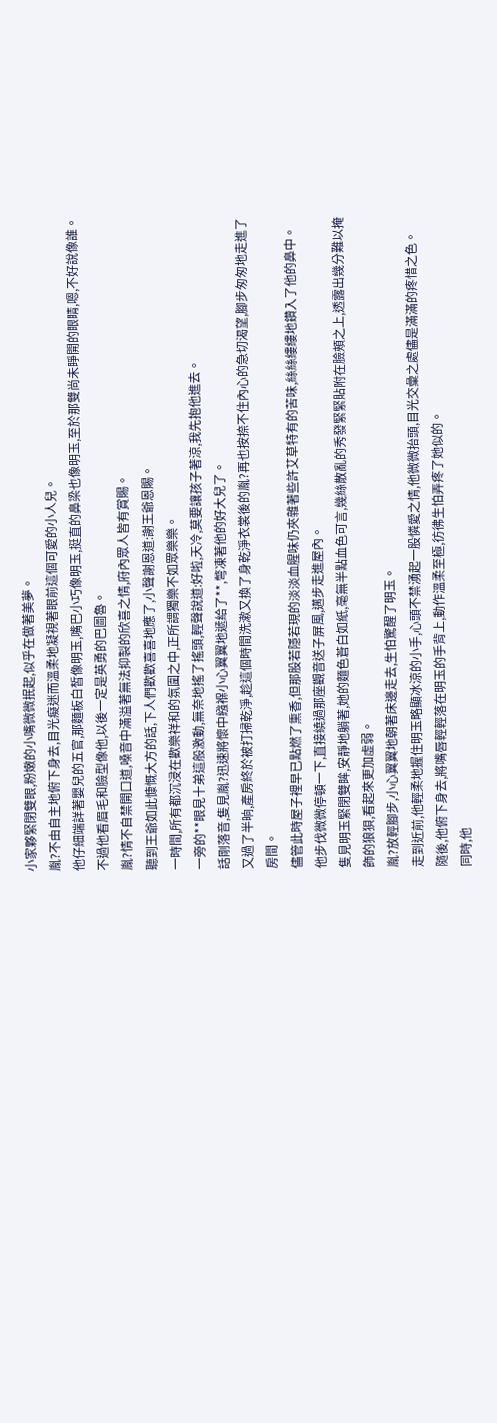小家夥緊閉雙眼,粉嫩的小嘴微微抿起,似乎在做著美夢。
胤?不由自主地俯下身去,目光癡迷而溫柔地凝視著眼前這個可愛的小人兒。
他仔細端詳著嬰兒的五官,那麵板白皙像明玉,嘴巴小巧像明玉,挺直的鼻梁也像明玉,至於那雙尚未睜開的眼睛,嗯,不好說像誰。
不過他看眉毛和臉型像他,以後一定是英勇的巴圖魯。
胤?情不自禁開口道,嗓音中滿溢著無法抑製的欣喜之情,府內眾人皆有賞賜。
聽到王爺如此慷慨大方的話,下人們歡歡喜喜地應了,小聲謝恩道:謝王爺恩賜。
一時間,所有都沉浸在歡樂祥和的氛圍之中,正所謂獨樂不如眾樂樂。
一旁的**眼見十弟這般激動,無奈地搖了搖頭,輕聲說道:好啦,天冷,莫要讓孩子著涼,我先抱他進去。
話剛落音,隻見胤?迅速將懷中繈褓小心翼翼地遞給了**,彆凍著他的好大兒了。
又過了半晌,產房終於被打掃乾淨,趁這個時間洗漱又換了身乾淨衣裳後的胤?再也按捺不住內心的急切渴望,腳步匆匆地走進了房間。
儘管此時屋子裡早已點燃了熏香,但那股若隱若現的淡淡血腥味仍夾雜著些許艾草特有的苦味,絲絲縷縷地鑽入了他的鼻中。
他步伐微微停頓一下,直接繞過那座觀音送子屏風,邁步走進屋內。
隻見明玉緊閉雙眸,安靜地躺著,她的麵色蒼白如紙,毫無半點血色可言,幾絲散亂的秀發緊緊貼附在臉頰之上,透露出幾分難以掩飾的狼狽,看起來更加虛弱。
胤?放輕腳步,小心翼翼地朝著床邊走去,生怕驚醒了明玉。
走到近前,他輕柔地握住明玉略顯冰涼的小手,心頭不禁湧起一股憐愛之情,他微微抬頭,目光交彙之處儘是滿滿的疼惜之色。
隨後,他俯下身去,將嘴唇輕輕落在明玉的手背上,動作溫柔至極,彷彿生怕弄疼了她似的。
同時,他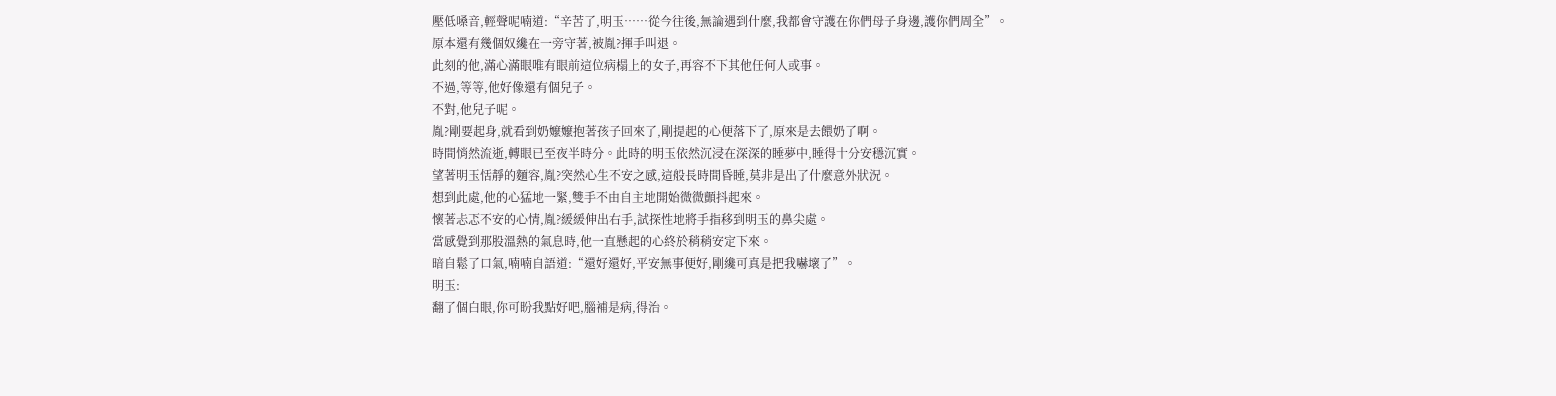壓低嗓音,輕聲呢喃道:“辛苦了,明玉……從今往後,無論遇到什麼,我都會守護在你們母子身邊,護你們周全”。
原本還有幾個奴纔在一旁守著,被胤?揮手叫退。
此刻的他,滿心滿眼唯有眼前這位病榻上的女子,再容不下其他任何人或事。
不過,等等,他好像還有個兒子。
不對,他兒子呢。
胤?剛要起身,就看到奶嬤嬤抱著孩子回來了,剛提起的心便落下了,原來是去餵奶了啊。
時間悄然流逝,轉眼已至夜半時分。此時的明玉依然沉浸在深深的睡夢中,睡得十分安穩沉實。
望著明玉恬靜的麵容,胤?突然心生不安之感,這般長時間昏睡,莫非是出了什麼意外狀況。
想到此處,他的心猛地一緊,雙手不由自主地開始微微顫抖起來。
懷著忐忑不安的心情,胤?緩緩伸出右手,試探性地將手指移到明玉的鼻尖處。
當感覺到那股溫熱的氣息時,他一直懸起的心終於稍稍安定下來。
暗自鬆了口氣,喃喃自語道:“還好還好,平安無事便好,剛纔可真是把我嚇壞了”。
明玉:
翻了個白眼,你可盼我點好吧,腦補是病,得治。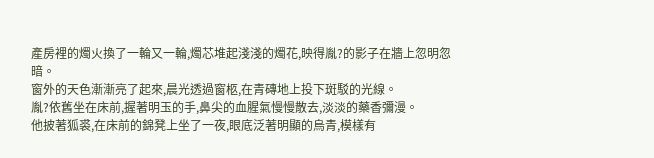產房裡的燭火換了一輪又一輪,燭芯堆起淺淺的燭花,映得胤?的影子在牆上忽明忽暗。
窗外的天色漸漸亮了起來,晨光透過窗柩,在青磚地上投下斑駁的光線。
胤?依舊坐在床前,握著明玉的手,鼻尖的血腥氣慢慢散去,淡淡的藥香彌漫。
他披著狐裘,在床前的錦凳上坐了一夜,眼底泛著明顯的烏青,模樣有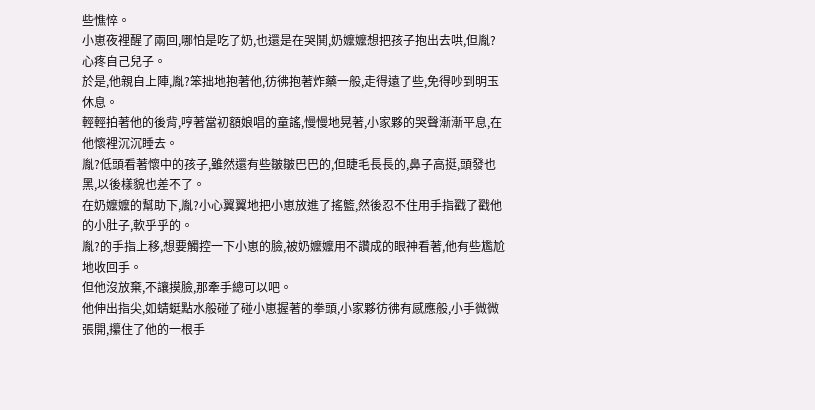些憔悴。
小崽夜裡醒了兩回,哪怕是吃了奶,也還是在哭鬨,奶嬤嬤想把孩子抱出去哄,但胤?心疼自己兒子。
於是,他親自上陣,胤?笨拙地抱著他,彷彿抱著炸藥一般,走得遠了些,免得吵到明玉休息。
輕輕拍著他的後背,哼著當初額娘唱的童謠,慢慢地晃著,小家夥的哭聲漸漸平息,在他懷裡沉沉睡去。
胤?低頭看著懷中的孩子,雖然還有些皺皺巴巴的,但睫毛長長的,鼻子高挺,頭發也黑,以後樣貌也差不了。
在奶嬤嬤的幫助下,胤?小心翼翼地把小崽放進了搖籃,然後忍不住用手指戳了戳他的小肚子,軟乎乎的。
胤?的手指上移,想要觸控一下小崽的臉,被奶嬤嬤用不讚成的眼神看著,他有些尷尬地收回手。
但他沒放棄,不讓摸臉,那牽手總可以吧。
他伸出指尖,如蜻蜓點水般碰了碰小崽握著的拳頭,小家夥彷彿有感應般,小手微微張開,攥住了他的一根手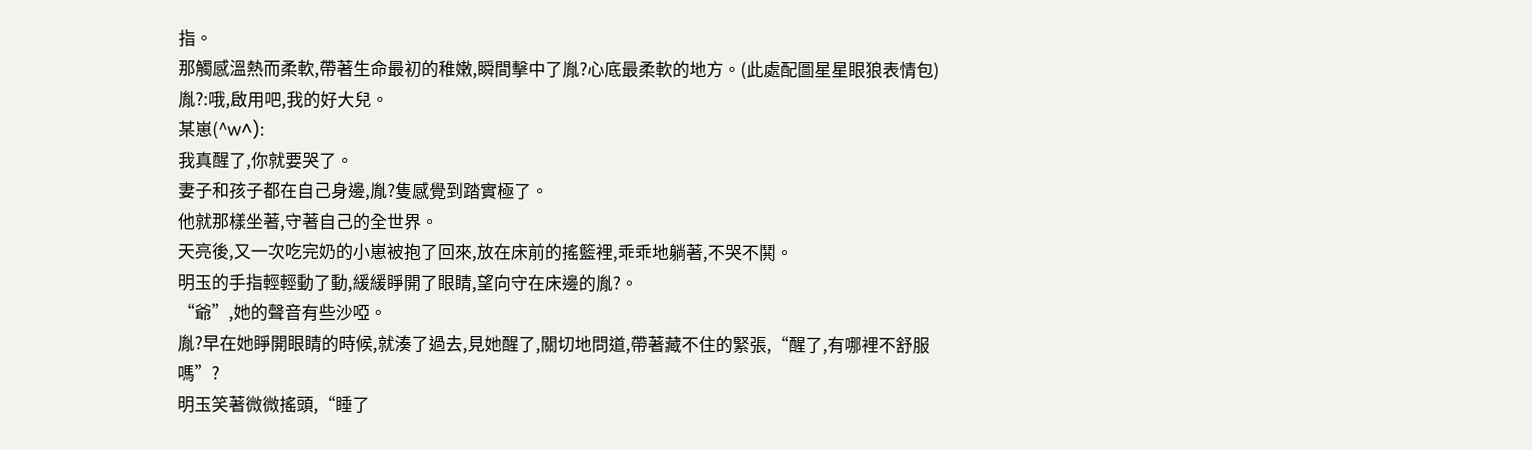指。
那觸感溫熱而柔軟,帶著生命最初的稚嫩,瞬間擊中了胤?心底最柔軟的地方。(此處配圖星星眼狼表情包)
胤?:哦,啟用吧,我的好大兒。
某崽(^w^):
我真醒了,你就要哭了。
妻子和孩子都在自己身邊,胤?隻感覺到踏實極了。
他就那樣坐著,守著自己的全世界。
天亮後,又一次吃完奶的小崽被抱了回來,放在床前的搖籃裡,乖乖地躺著,不哭不鬨。
明玉的手指輕輕動了動,緩緩睜開了眼睛,望向守在床邊的胤?。
“爺”,她的聲音有些沙啞。
胤?早在她睜開眼睛的時候,就湊了過去,見她醒了,關切地問道,帶著藏不住的緊張,“醒了,有哪裡不舒服嗎”?
明玉笑著微微搖頭,“睡了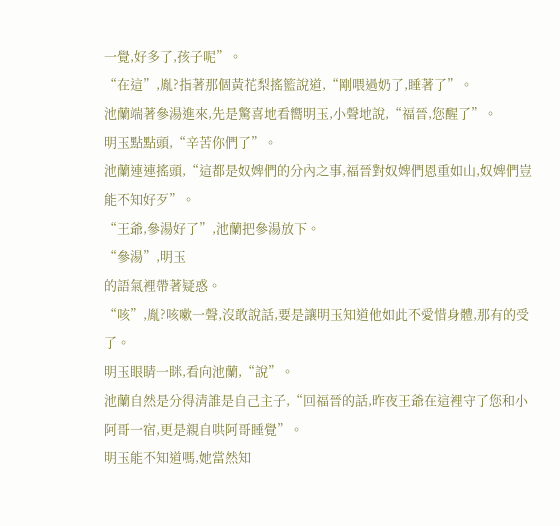一覺,好多了,孩子呢”。
“在這”,胤?指著那個黃花梨搖籃說道,“剛喂過奶了,睡著了”。
池蘭端著參湯進來,先是驚喜地看嚮明玉,小聲地說,“福晉,您醒了”。
明玉點點頭,“辛苦你們了”。
池蘭連連搖頭,“這都是奴婢們的分內之事,福晉對奴婢們恩重如山,奴婢們豈能不知好歹”。
“王爺,參湯好了”,池蘭把參湯放下。
“參湯”,明玉
的語氣裡帶著疑惑。
“咳”,胤?咳嗽一聲,沒敢說話,要是讓明玉知道他如此不愛惜身體,那有的受了。
明玉眼睛一眯,看向池蘭,“說”。
池蘭自然是分得清誰是自己主子,“回福晉的話,昨夜王爺在這裡守了您和小阿哥一宿,更是親自哄阿哥睡覺”。
明玉能不知道嗎,她當然知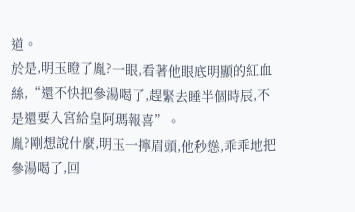道。
於是,明玉瞪了胤?一眼,看著他眼底明顯的紅血絲,“還不快把參湯喝了,趕緊去睡半個時辰,不是還要入宮給皇阿瑪報喜”。
胤?剛想說什麼,明玉一擰眉頭,他秒慫,乖乖地把參湯喝了,回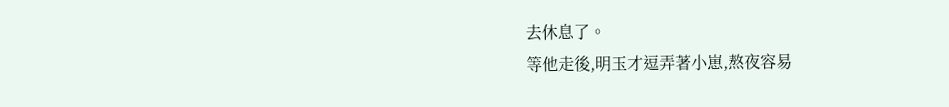去休息了。
等他走後,明玉才逗弄著小崽,熬夜容易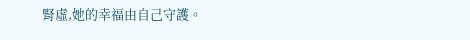腎虛,她的幸福由自己守護。